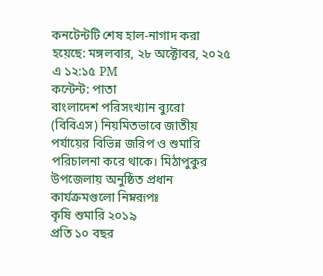কনটেন্টটি শেষ হাল-নাগাদ করা হয়েছে: মঙ্গলবার, ২৮ অক্টোবর, ২০২৫ এ ১২:১৫ PM
কন্টেন্ট: পাতা
বাংলাদেশ পরিসংখ্যান ব্যুরো (বিবিএস) নিয়মিতভাবে জাতীয় পর্যায়ের বিভিন্ন জরিপ ও শুমারি পরিচালনা করে থাকে। মিঠাপুকুর উপজেলায় অনুষ্ঠিত প্রধান কার্যক্রমগুলো নিম্নরূপঃ
কৃষি শুমারি ২০১৯
প্রতি ১০ বছর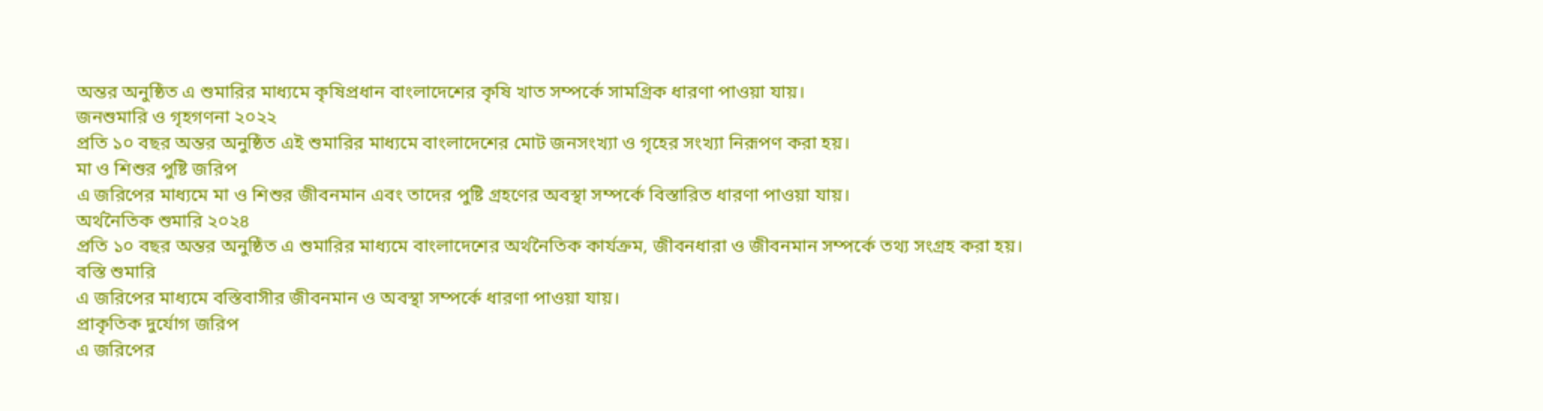অন্তর অনুষ্ঠিত এ শুমারির মাধ্যমে কৃষিপ্রধান বাংলাদেশের কৃষি খাত সম্পর্কে সামগ্রিক ধারণা পাওয়া যায়।
জনশুমারি ও গৃহগণনা ২০২২
প্রতি ১০ বছর অন্তর অনুষ্ঠিত এই শুমারির মাধ্যমে বাংলাদেশের মোট জনসংখ্যা ও গৃহের সংখ্যা নিরূপণ করা হয়।
মা ও শিশুর পুষ্টি জরিপ
এ জরিপের মাধ্যমে মা ও শিশুর জীবনমান এবং তাদের পুষ্টি গ্রহণের অবস্থা সম্পর্কে বিস্তারিত ধারণা পাওয়া যায়।
অর্থনৈতিক শুমারি ২০২৪
প্রতি ১০ বছর অন্তর অনুষ্ঠিত এ শুমারির মাধ্যমে বাংলাদেশের অর্থনৈতিক কার্যক্রম, জীবনধারা ও জীবনমান সম্পর্কে তথ্য সংগ্রহ করা হয়।
বস্তি শুমারি
এ জরিপের মাধ্যমে বস্তিবাসীর জীবনমান ও অবস্থা সম্পর্কে ধারণা পাওয়া যায়।
প্রাকৃতিক দুর্যোগ জরিপ
এ জরিপের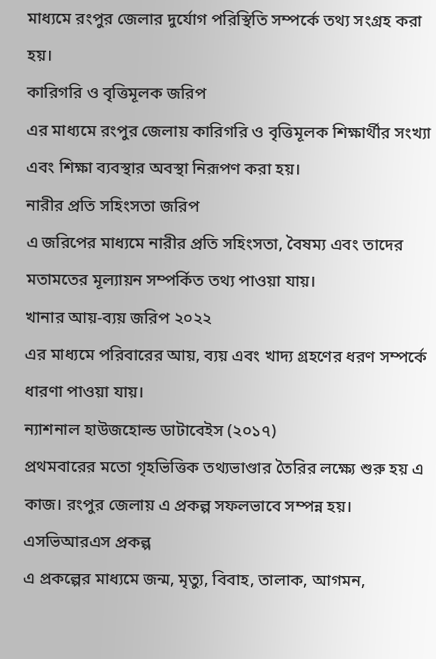মাধ্যমে রংপুর জেলার দুর্যোগ পরিস্থিতি সম্পর্কে তথ্য সংগ্রহ করা হয়।
কারিগরি ও বৃত্তিমূলক জরিপ
এর মাধ্যমে রংপুর জেলায় কারিগরি ও বৃত্তিমূলক শিক্ষার্থীর সংখ্যা এবং শিক্ষা ব্যবস্থার অবস্থা নিরূপণ করা হয়।
নারীর প্রতি সহিংসতা জরিপ
এ জরিপের মাধ্যমে নারীর প্রতি সহিংসতা, বৈষম্য এবং তাদের মতামতের মূল্যায়ন সম্পর্কিত তথ্য পাওয়া যায়।
খানার আয়-ব্যয় জরিপ ২০২২
এর মাধ্যমে পরিবারের আয়, ব্যয় এবং খাদ্য গ্রহণের ধরণ সম্পর্কে ধারণা পাওয়া যায়।
ন্যাশনাল হাউজহোল্ড ডাটাবেইস (২০১৭)
প্রথমবারের মতো গৃহভিত্তিক তথ্যভাণ্ডার তৈরির লক্ষ্যে শুরু হয় এ কাজ। রংপুর জেলায় এ প্রকল্প সফলভাবে সম্পন্ন হয়।
এসভিআরএস প্রকল্প
এ প্রকল্পের মাধ্যমে জন্ম, মৃত্যু, বিবাহ, তালাক, আগমন,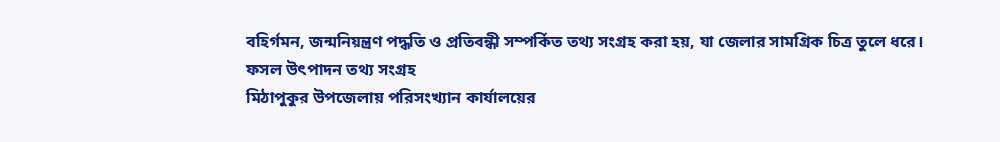বহির্গমন, জন্মনিয়ন্ত্রণ পদ্ধতি ও প্রতিবন্ধী সম্পর্কিত তথ্য সংগ্রহ করা হয়, যা জেলার সামগ্রিক চিত্র তুলে ধরে।
ফসল উৎপাদন তথ্য সংগ্রহ
মিঠাপুকুর উপজেলায় পরিসংখ্যান কার্যালয়ের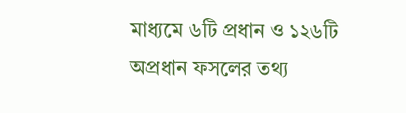মাধ্যমে ৬টি প্রধান ও ১২৬টি অপ্রধান ফসলের তথ্য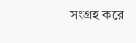সংগ্রহ করে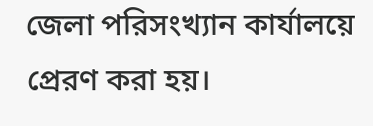জেলা পরিসংখ্যান কার্যালয়ে প্রেরণ করা হয়।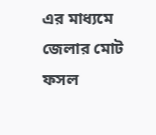এর মাধ্যমে জেলার মোট ফসল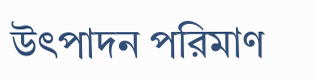উৎপাদন পরিমাণ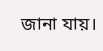জানা যায়।